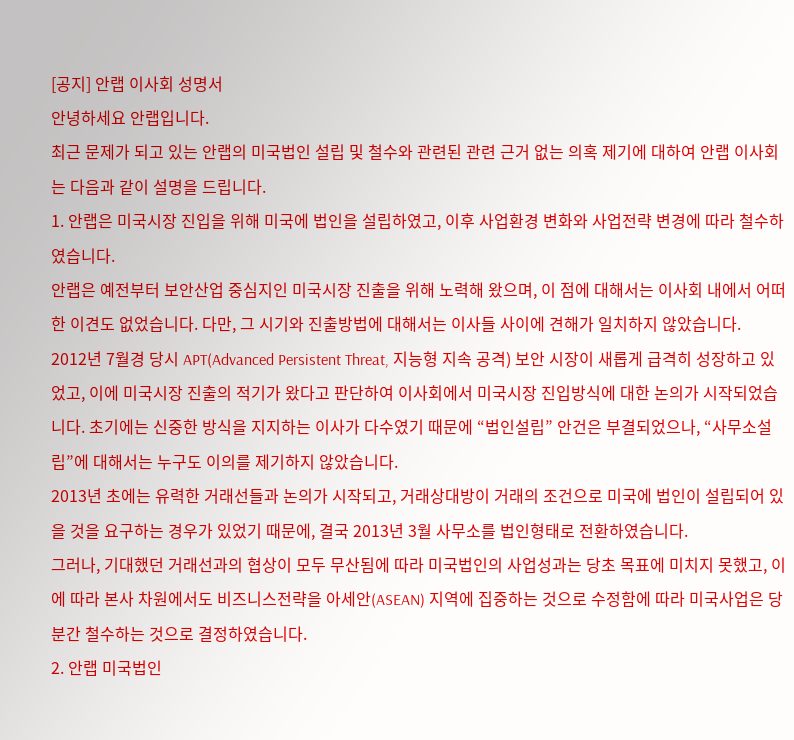[공지] 안랩 이사회 성명서
안녕하세요 안랩입니다.
최근 문제가 되고 있는 안랩의 미국법인 설립 및 철수와 관련된 관련 근거 없는 의혹 제기에 대하여 안랩 이사회는 다음과 같이 설명을 드립니다.
1. 안랩은 미국시장 진입을 위해 미국에 법인을 설립하였고, 이후 사업환경 변화와 사업전략 변경에 따라 철수하였습니다.
안랩은 예전부터 보안산업 중심지인 미국시장 진출을 위해 노력해 왔으며, 이 점에 대해서는 이사회 내에서 어떠한 이견도 없었습니다. 다만, 그 시기와 진출방법에 대해서는 이사들 사이에 견해가 일치하지 않았습니다.
2012년 7월경 당시 APT(Advanced Persistent Threat, 지능형 지속 공격) 보안 시장이 새롭게 급격히 성장하고 있었고, 이에 미국시장 진출의 적기가 왔다고 판단하여 이사회에서 미국시장 진입방식에 대한 논의가 시작되었습니다. 초기에는 신중한 방식을 지지하는 이사가 다수였기 때문에 “법인설립” 안건은 부결되었으나, “사무소설립”에 대해서는 누구도 이의를 제기하지 않았습니다.
2013년 초에는 유력한 거래선들과 논의가 시작되고, 거래상대방이 거래의 조건으로 미국에 법인이 설립되어 있을 것을 요구하는 경우가 있었기 때문에, 결국 2013년 3월 사무소를 법인형태로 전환하였습니다.
그러나, 기대했던 거래선과의 협상이 모두 무산됨에 따라 미국법인의 사업성과는 당초 목표에 미치지 못했고, 이에 따라 본사 차원에서도 비즈니스전략을 아세안(ASEAN) 지역에 집중하는 것으로 수정함에 따라 미국사업은 당분간 철수하는 것으로 결정하였습니다.
2. 안랩 미국법인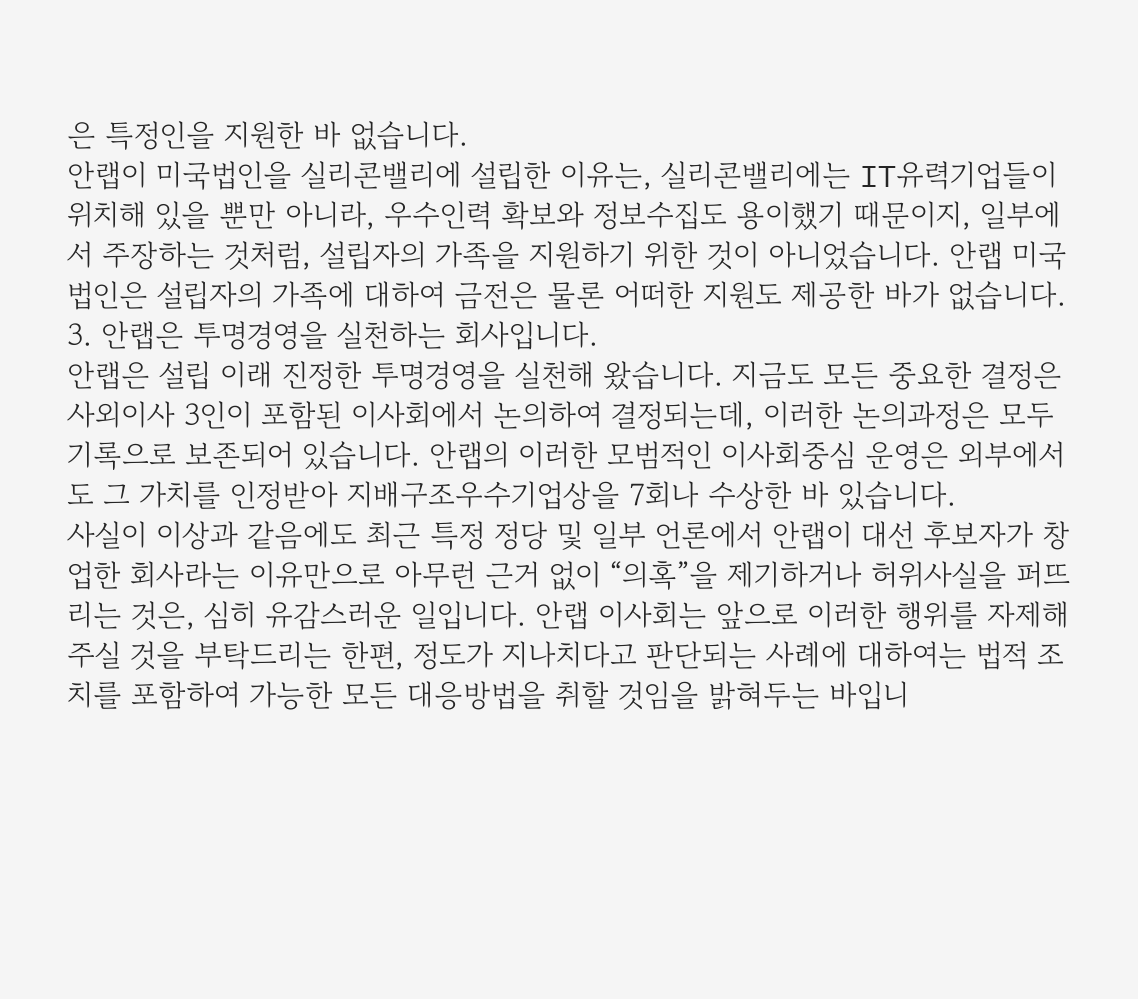은 특정인을 지원한 바 없습니다.
안랩이 미국법인을 실리콘밸리에 설립한 이유는, 실리콘밸리에는 IT유력기업들이 위치해 있을 뿐만 아니라, 우수인력 확보와 정보수집도 용이했기 때문이지, 일부에서 주장하는 것처럼, 설립자의 가족을 지원하기 위한 것이 아니었습니다. 안랩 미국법인은 설립자의 가족에 대하여 금전은 물론 어떠한 지원도 제공한 바가 없습니다.
3. 안랩은 투명경영을 실천하는 회사입니다.
안랩은 설립 이래 진정한 투명경영을 실천해 왔습니다. 지금도 모든 중요한 결정은 사외이사 3인이 포함된 이사회에서 논의하여 결정되는데, 이러한 논의과정은 모두 기록으로 보존되어 있습니다. 안랩의 이러한 모범적인 이사회중심 운영은 외부에서도 그 가치를 인정받아 지배구조우수기업상을 7회나 수상한 바 있습니다.
사실이 이상과 같음에도 최근 특정 정당 및 일부 언론에서 안랩이 대선 후보자가 창업한 회사라는 이유만으로 아무런 근거 없이 “의혹”을 제기하거나 허위사실을 퍼뜨리는 것은, 심히 유감스러운 일입니다. 안랩 이사회는 앞으로 이러한 행위를 자제해 주실 것을 부탁드리는 한편, 정도가 지나치다고 판단되는 사례에 대하여는 법적 조치를 포함하여 가능한 모든 대응방법을 취할 것임을 밝혀두는 바입니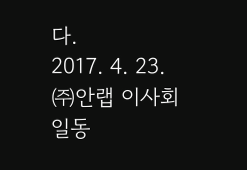다.
2017. 4. 23.
㈜안랩 이사회 일동